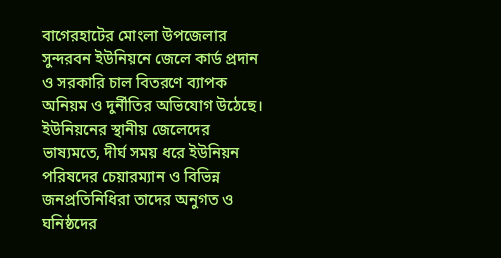বাগেরহাটের মোংলা উপজেলার সুন্দরবন ইউনিয়নে জেলে কার্ড প্রদান ও সরকারি চাল বিতরণে ব্যাপক অনিয়ম ও দুর্নীতির অভিযোগ উঠেছে। ইউনিয়নের স্থানীয় জেলেদের ভাষ্যমতে, দীর্ঘ সময় ধরে ইউনিয়ন পরিষদের চেয়ারম্যান ও বিভিন্ন জনপ্রতিনিধিরা তাদের অনুগত ও ঘনিষ্ঠদের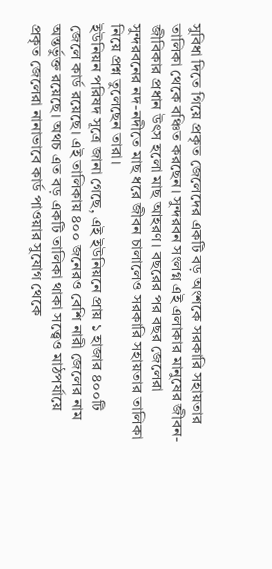সুবিধা দিতে গিয়ে প্রকৃত জেলেদের একটি বড় অংশকে সরকারি সহায়তার তালিকা থেকে বঞ্চিত করছেন। সুন্দরবন সংলগ্ন এই এলাকার মানুষের জীবন-জীবিকার প্রধান উৎস হলো মাছ আহরণ। বছরের পর বছর জেলেরা সুন্দরবনের নদ-নদীতে মাছ ধরে জীবন চালালেও সরকারি সহায়তার তালিকা নিয়ে প্রশ্ন তুলেছেন তারা।
ইউনিয়ন পরিষদ সূত্রে জানা গেছে, এই ইউনিয়নে প্রায় ১ হাজার ৪০০টি জেলে কার্ড রয়েছে। এই তালিকায় ৪০০ জনেরও বেশি নারী জেলের নাম অন্তর্ভুক্ত রয়েছে। অথচ এত বড় একটি তালিকা থাকা সত্ত্বেও মাঠপর্যায়ে প্রকৃত জেলেরা নানাভাবে কার্ড পাওয়ার সুযোগ থেকে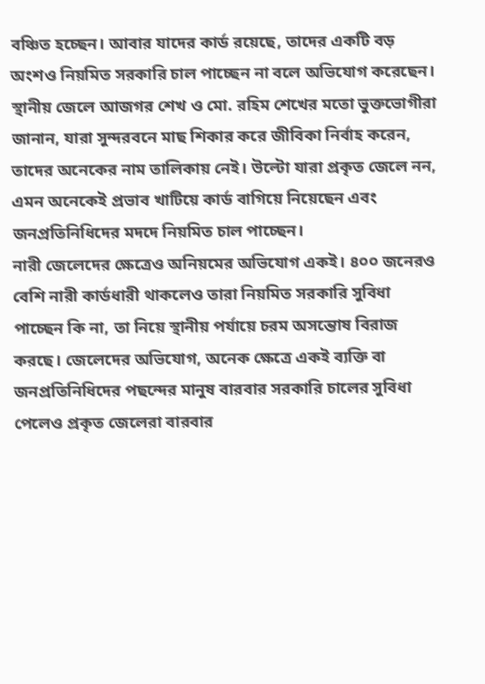বঞ্চিত হচ্ছেন। আবার যাদের কার্ড রয়েছে, তাদের একটি বড় অংশও নিয়মিত সরকারি চাল পাচ্ছেন না বলে অভিযোগ করেছেন। স্থানীয় জেলে আজগর শেখ ও মো. রহিম শেখের মতো ভুক্তভোগীরা জানান, যারা সুন্দরবনে মাছ শিকার করে জীবিকা নির্বাহ করেন, তাদের অনেকের নাম তালিকায় নেই। উল্টো যারা প্রকৃত জেলে নন, এমন অনেকেই প্রভাব খাটিয়ে কার্ড বাগিয়ে নিয়েছেন এবং জনপ্রতিনিধিদের মদদে নিয়মিত চাল পাচ্ছেন।
নারী জেলেদের ক্ষেত্রেও অনিয়মের অভিযোগ একই। ৪০০ জনেরও বেশি নারী কার্ডধারী থাকলেও তারা নিয়মিত সরকারি সুবিধা পাচ্ছেন কি না, তা নিয়ে স্থানীয় পর্যায়ে চরম অসন্তোষ বিরাজ করছে। জেলেদের অভিযোগ, অনেক ক্ষেত্রে একই ব্যক্তি বা জনপ্রতিনিধিদের পছন্দের মানুষ বারবার সরকারি চালের সুবিধা পেলেও প্রকৃত জেলেরা বারবার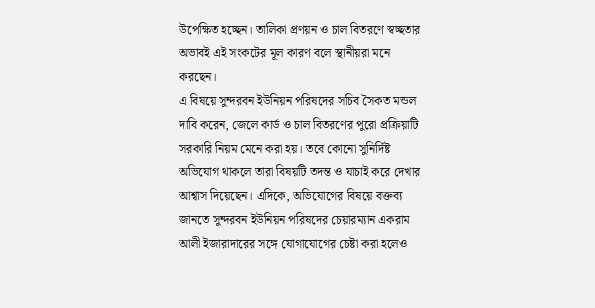উপেক্ষিত হচ্ছেন। তালিকা প্রণয়ন ও চাল বিতরণে স্বচ্ছতার অভাবই এই সংকটের মূল কারণ বলে স্থানীয়রা মনে করছেন।
এ বিষয়ে সুন্দরবন ইউনিয়ন পরিষদের সচিব সৈকত মন্ডল দাবি করেন, জেলে কার্ড ও চাল বিতরণের পুরো প্রক্রিয়াটি সরকারি নিয়ম মেনে করা হয়। তবে কোনো সুনির্দিষ্ট অভিযোগ থাকলে তারা বিষয়টি তদন্ত ও যাচাই করে দেখার আশ্বাস দিয়েছেন। এদিকে, অভিযোগের বিষয়ে বক্তব্য জানতে সুন্দরবন ইউনিয়ন পরিষদের চেয়ারম্যান একরাম আলী ইজারাদারের সঙ্গে যোগাযোগের চেষ্টা করা হলেও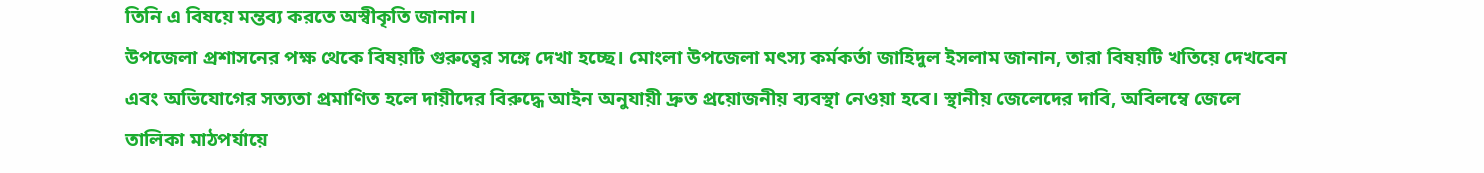তিনি এ বিষয়ে মন্তব্য করতে অস্বীকৃতি জানান।
উপজেলা প্রশাসনের পক্ষ থেকে বিষয়টি গুরুত্বের সঙ্গে দেখা হচ্ছে। মোংলা উপজেলা মৎস্য কর্মকর্তা জাহিদুল ইসলাম জানান, তারা বিষয়টি খতিয়ে দেখবেন এবং অভিযোগের সত্যতা প্রমাণিত হলে দায়ীদের বিরুদ্ধে আইন অনুযায়ী দ্রুত প্রয়োজনীয় ব্যবস্থা নেওয়া হবে। স্থানীয় জেলেদের দাবি, অবিলম্বে জেলে তালিকা মাঠপর্যায়ে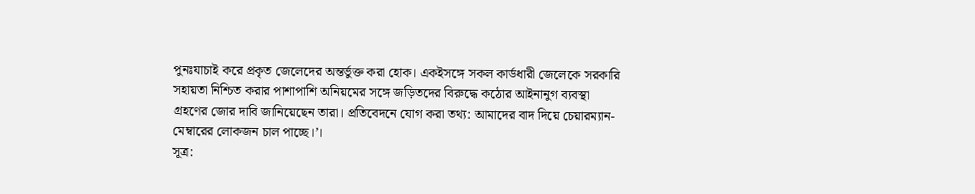পুনঃযাচাই করে প্রকৃত জেলেদের অন্তর্ভুক্ত করা হোক। একইসঙ্গে সকল কার্ডধারী জেলেকে সরকারি সহায়তা নিশ্চিত করার পাশাপাশি অনিয়মের সঙ্গে জড়িতদের বিরুদ্ধে কঠোর আইনানুগ ব্যবস্থা গ্রহণের জোর দাবি জানিয়েছেন তারা। প্রতিবেদনে যোগ করা তথ্য: আমাদের বাদ দিয়ে চেয়ারম্যান-মেম্বারের লোকজন চাল পাচ্ছে।’।
সূত্র: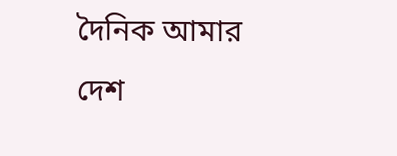দৈনিক আমার দেশ